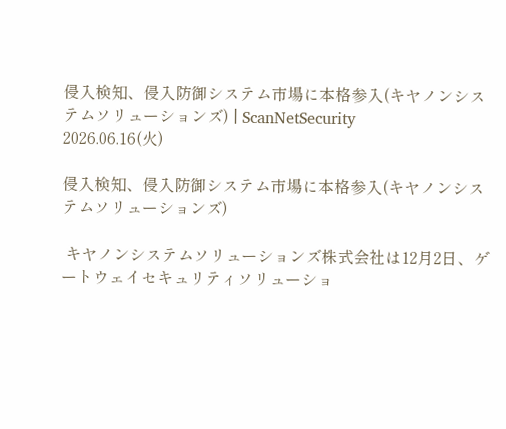侵入検知、侵入防御システム市場に本格参入(キヤノンシステムソリューションズ) | ScanNetSecurity
2026.06.16(火)

侵入検知、侵入防御システム市場に本格参入(キヤノンシステムソリューションズ)

 キヤノンシステムソリューションズ株式会社は12月2日、ゲートウェイセキュリティソリューショ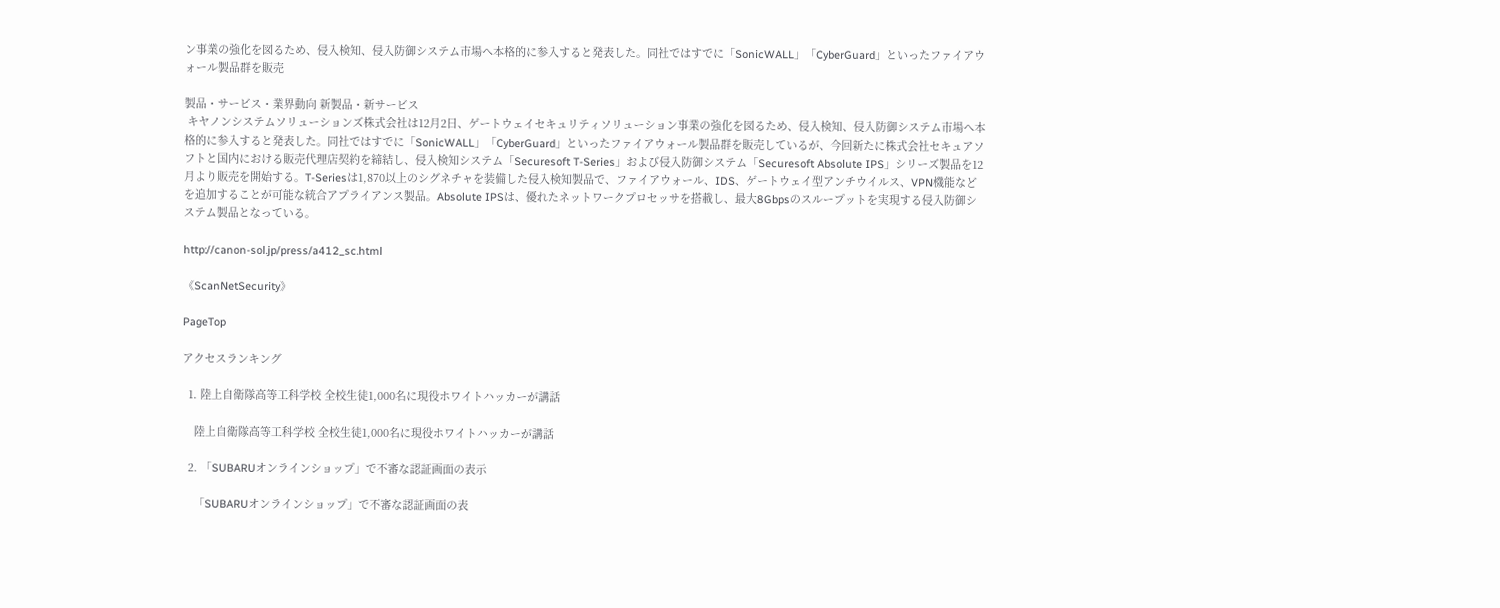ン事業の強化を図るため、侵入検知、侵入防御システム市場へ本格的に参入すると発表した。同社ではすでに「SonicWALL」「CyberGuard」といったファイアウォール製品群を販売

製品・サービス・業界動向 新製品・新サービス
 キヤノンシステムソリューションズ株式会社は12月2日、ゲートウェイセキュリティソリューション事業の強化を図るため、侵入検知、侵入防御システム市場へ本格的に参入すると発表した。同社ではすでに「SonicWALL」「CyberGuard」といったファイアウォール製品群を販売しているが、今回新たに株式会社セキュアソフトと国内における販売代理店契約を締結し、侵入検知システム「Securesoft T-Series」および侵入防御システム「Securesoft Absolute IPS」シリーズ製品を12月より販売を開始する。T-Seriesは1,870以上のシグネチャを装備した侵入検知製品で、ファイアウォール、IDS、ゲートウェイ型アンチウイルス、VPN機能などを追加することが可能な統合アプライアンス製品。Absolute IPSは、優れたネットワークプロセッサを搭載し、最大8Gbpsのスループットを実現する侵入防御システム製品となっている。

http://canon-sol.jp/press/a412_sc.html

《ScanNetSecurity》

PageTop

アクセスランキング

  1. 陸上自衛隊高等工科学校 全校生徒1,000名に現役ホワイトハッカーが講話

    陸上自衛隊高等工科学校 全校生徒1,000名に現役ホワイトハッカーが講話

  2. 「SUBARUオンラインショップ」で不審な認証画面の表示

    「SUBARUオンラインショップ」で不審な認証画面の表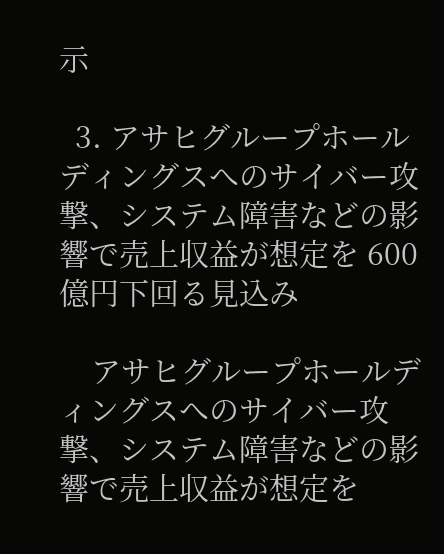示

  3. アサヒグループホールディングスへのサイバー攻撃、システム障害などの影響で売上収益が想定を 600 億円下回る見込み

    アサヒグループホールディングスへのサイバー攻撃、システム障害などの影響で売上収益が想定を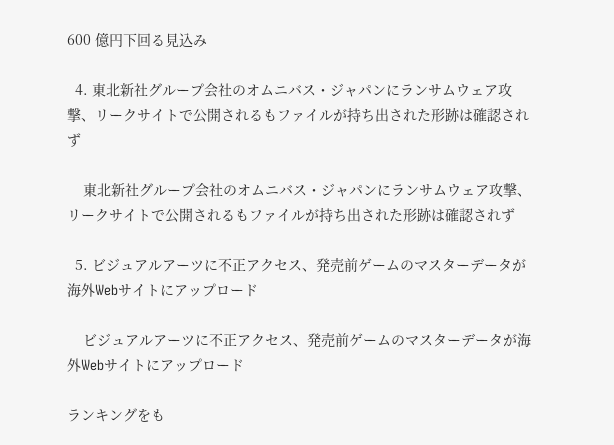600 億円下回る見込み

  4. 東北新社グループ会社のオムニバス・ジャパンにランサムウェア攻撃、リークサイトで公開されるもファイルが持ち出された形跡は確認されず

    東北新社グループ会社のオムニバス・ジャパンにランサムウェア攻撃、リークサイトで公開されるもファイルが持ち出された形跡は確認されず

  5. ビジュアルアーツに不正アクセス、発売前ゲームのマスターデータが海外Webサイトにアップロード

    ビジュアルアーツに不正アクセス、発売前ゲームのマスターデータが海外Webサイトにアップロード

ランキングをも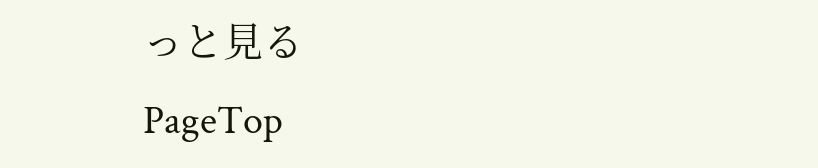っと見る
PageTop